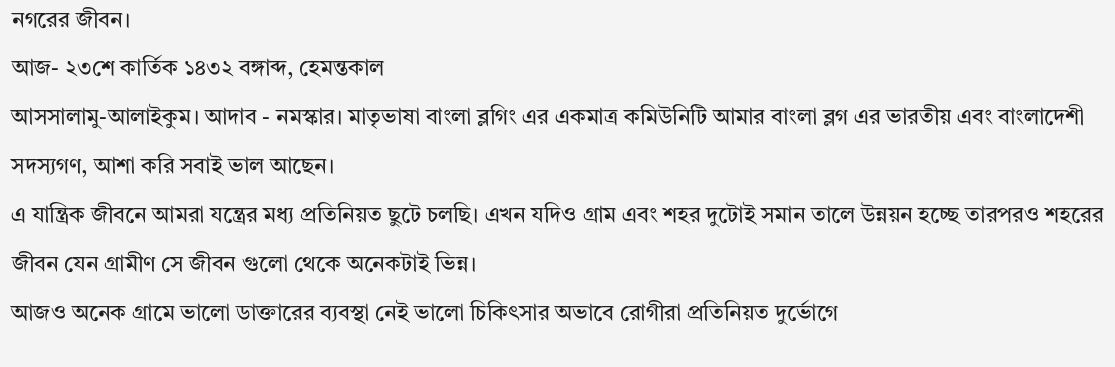নগরের জীবন।
আজ- ২৩শে কার্তিক ১৪৩২ বঙ্গাব্দ, হেমন্তকাল
আসসালামু-আলাইকুম। আদাব - নমস্কার। মাতৃভাষা বাংলা ব্লগিং এর একমাত্র কমিউনিটি আমার বাংলা ব্লগ এর ভারতীয় এবং বাংলাদেশী সদস্যগণ, আশা করি সবাই ভাল আছেন।
এ যান্ত্রিক জীবনে আমরা যন্ত্রের মধ্য প্রতিনিয়ত ছুটে চলছি। এখন যদিও গ্রাম এবং শহর দুটোই সমান তালে উন্নয়ন হচ্ছে তারপরও শহরের জীবন যেন গ্রামীণ সে জীবন গুলো থেকে অনেকটাই ভিন্ন।
আজও অনেক গ্রামে ভালো ডাক্তারের ব্যবস্থা নেই ভালো চিকিৎসার অভাবে রোগীরা প্রতিনিয়ত দুর্ভোগে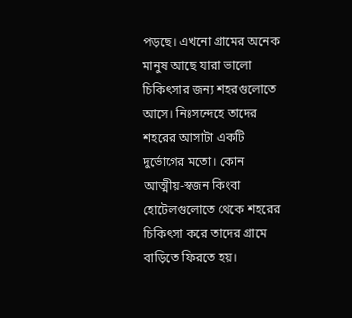পড়ছে। এখনো গ্রামের অনেক মানুষ আছে যারা ভালো চিকিৎসার জন্য শহরগুলোতে আসে। নিঃসন্দেহে তাদের শহরের আসাটা একটি দুর্ভোগের মতো। কোন আত্মীয়-স্বজন কিংবা হোটেলগুলোতে থেকে শহরের চিকিৎসা করে তাদের গ্রামে বাড়িতে ফিরতে হয়।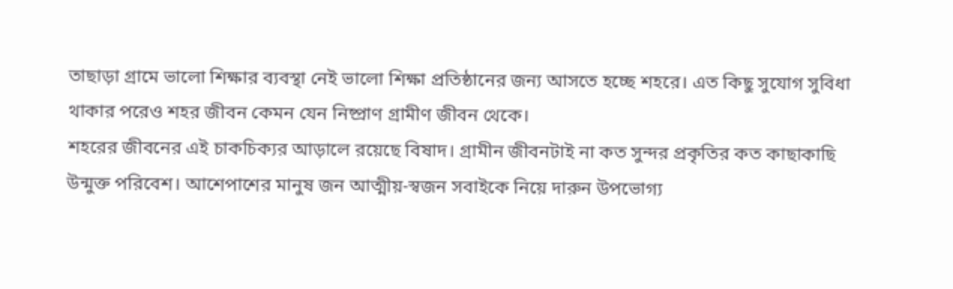তাছাড়া গ্রামে ভালো শিক্ষার ব্যবস্থা নেই ভালো শিক্ষা প্রতিষ্ঠানের জন্য আসতে হচ্ছে শহরে। এত কিছু সুযোগ সুবিধা থাকার পরেও শহর জীবন কেমন যেন নিষ্প্রাণ গ্রামীণ জীবন থেকে।
শহরের জীবনের এই চাকচিক্যর আড়ালে রয়েছে বিষাদ। গ্রামীন জীবনটাই না কত সুন্দর প্রকৃতির কত কাছাকাছি উন্মুক্ত পরিবেশ। আশেপাশের মানুষ জন আত্মীয়-স্বজন সবাইকে নিয়ে দারুন উপভোগ্য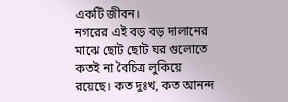একটি জীবন।
নগরের এই বড় বড় দালানের মাঝে ছোট ছোট ঘর গুলোতে কতই না বৈচিত্র লুকিয়ে রয়েছে। কত দুঃখ, কত আনন্দ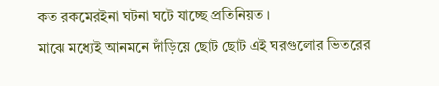কত রকমেরইনা ঘটনা ঘটে যাচ্ছে প্রতিনিয়ত ।
মাঝে মধ্যেই আনমনে দাঁড়িয়ে ছোট ছোট এই ঘরগুলোর ভিতরের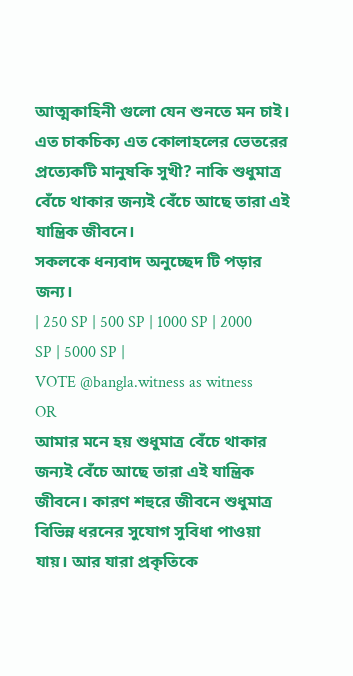আত্মকাহিনী গুলো যেন শুনতে মন চাই। এত চাকচিক্য এত কোলাহলের ভেতরের প্রত্যেকটি মানুষকি সুখী? নাকি শুধুমাত্র বেঁচে থাকার জন্যই বেঁচে আছে তারা এই যান্ত্রিক জীবনে।
সকলকে ধন্যবাদ অনুচ্ছেদ টি পড়ার জন্য।
| 250 SP | 500 SP | 1000 SP | 2000 SP | 5000 SP |
VOTE @bangla.witness as witness
OR
আমার মনে হয় শুধুমাত্র বেঁচে থাকার জন্যই বেঁচে আছে তারা এই যান্ত্রিক জীবনে। কারণ শহুরে জীবনে শুধুমাত্র বিভিন্ন ধরনের সুযোগ সুবিধা পাওয়া যায়। আর যারা প্রকৃতিকে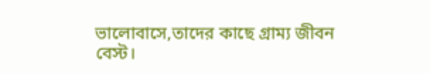ভালোবাসে,তাদের কাছে গ্রাম্য জীবন বেস্ট।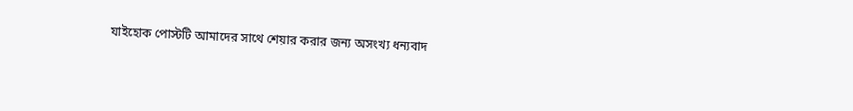যাইহোক পোস্টটি আমাদের সাথে শেয়ার করার জন্য অসংখ্য ধন্যবাদ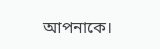আপনাকে।